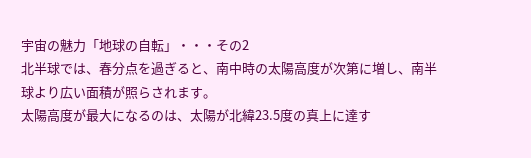宇宙の魅力「地球の自転」・・・その2
北半球では、春分点を過ぎると、南中時の太陽高度が次第に増し、南半球より広い面積が照らされます。
太陽高度が最大になるのは、太陽が北緯23.5度の真上に達す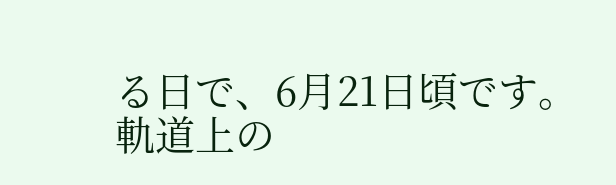る日で、6月21日頃です。
軌道上の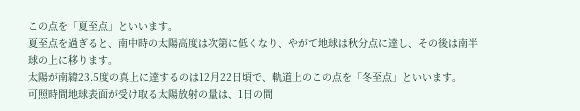この点を「夏至点」といいます。
夏至点を過ぎると、南中時の太陽高度は次第に低くなり、やがて地球は秋分点に達し、その後は南半球の上に移ります。
太陽が南緯23.5度の真上に達するのは12月22日頃で、軌道上のこの点を「冬至点」といいます。
可照時間地球表面が受け取る太陽放射の量は、1日の間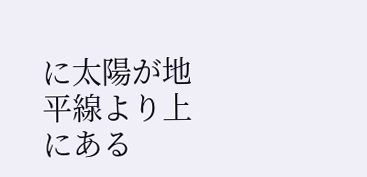に太陽が地平線より上にある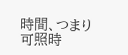時間、つまり可照時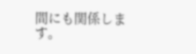間にも関係します。